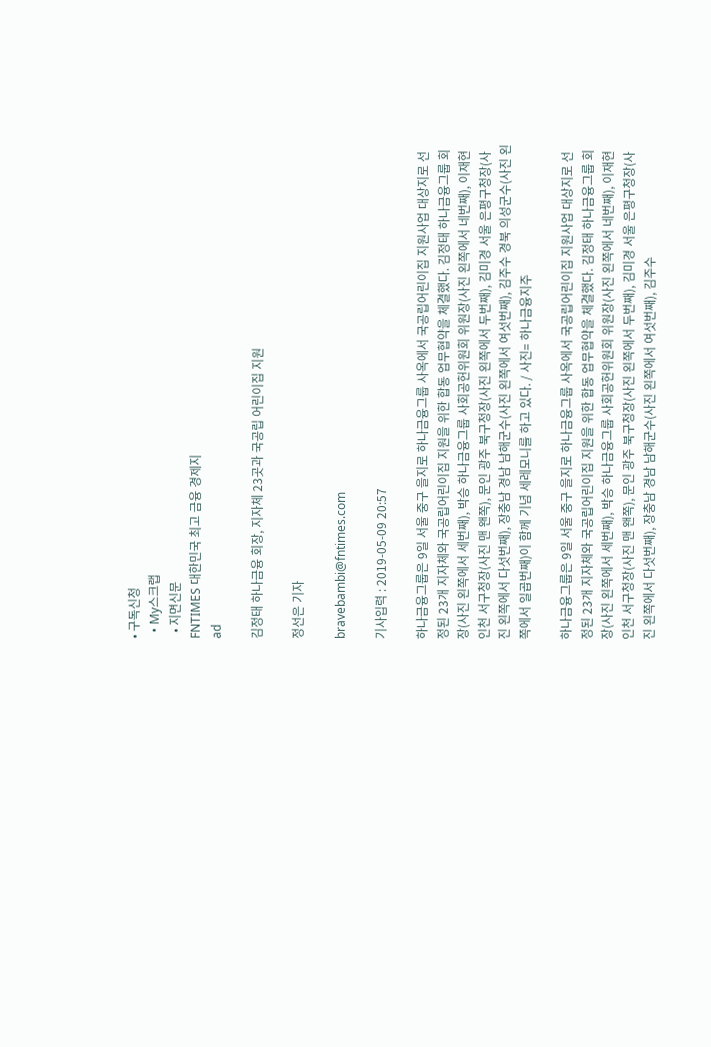• 구독신청
  • My스크랩
  • 지면신문
FNTIMES 대한민국 최고 금융 경제지
ad

김정태 하나금융 회장, 지자체 23곳과 국공립 어린이집 지원

정선은 기자

bravebambi@fntimes.com

기사입력 : 2019-05-09 20:57

하나금융그룹은 9일 서울 중구 을지로 하나금융그룹 사옥에서 국공립어린이집 지원사업 대상지로 선정된 23개 지자체와 국공립어린이집 지원을 위한 합동 업무협약을 체결했다. 김정태 하나금융그룹 회장(사진 왼쪽에서 세번째), 박승 하나금융그룹 사회공헌위원회 위원장(사진 왼쪽에서 네번째), 이재현 인천 서구청장(사진 맨 왠쪽), 문인 광주 북구청장(사진 왼쪽에서 두번째), 김미경 서울 은평구청장(사진 왼쪽에서 다섯번째), 장충남 경남 남해군수(사진 왼쪽에서 여섯번째), 김주수 경북 의성군수(사진 왼쪽에서 일곱번째)이 함께 기념 세레모니를 하고 있다. / 사진= 하나금융지주

하나금융그룹은 9일 서울 중구 을지로 하나금융그룹 사옥에서 국공립어린이집 지원사업 대상지로 선정된 23개 지자체와 국공립어린이집 지원을 위한 합동 업무협약을 체결했다. 김정태 하나금융그룹 회장(사진 왼쪽에서 세번째), 박승 하나금융그룹 사회공헌위원회 위원장(사진 왼쪽에서 네번째), 이재현 인천 서구청장(사진 맨 왠쪽), 문인 광주 북구청장(사진 왼쪽에서 두번째), 김미경 서울 은평구청장(사진 왼쪽에서 다섯번째), 장충남 경남 남해군수(사진 왼쪽에서 여섯번째), 김주수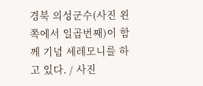경북 의성군수(사진 왼쪽에서 일곱번째)이 함께 기념 세레모니를 하고 있다. / 사진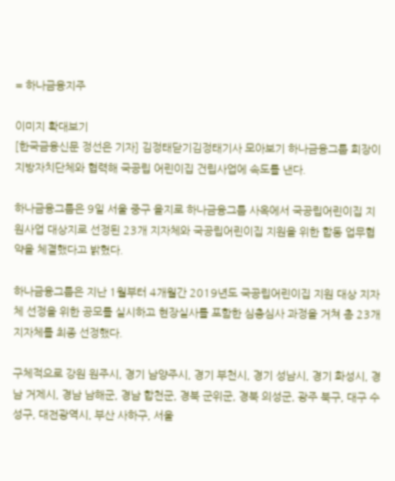= 하나금융지주

이미지 확대보기
[한국금융신문 정선은 기자] 김정태닫기김정태기사 모아보기 하나금융그룹 회장이 지방자치단체와 협력해 국공립 어린이집 건립사업에 속도를 낸다.

하나금융그룹은 9일 서울 중구 을지로 하나금융그룹 사옥에서 국공립어린이집 지원사업 대상지로 선정된 23개 지자체와 국공립어린이집 지원을 위한 합동 업무협약을 체결했다고 밝혔다.

하나금융그룹은 지난 1월부터 4개월간 2019년도 국공립어린이집 지원 대상 지자체 선정을 위한 공모를 실시하고 현장실사를 포함한 심층심사 과정을 거쳐 총 23개 지자체를 최종 선정했다.

구체적으로 강원 원주시, 경기 남양주시, 경기 부천시, 경기 성남시, 경기 화성시, 경남 거제시, 경남 남해군, 경남 합천군, 경북 군위군, 경북 의성군, 광주 북구, 대구 수성구, 대전광역시, 부산 사하구, 서울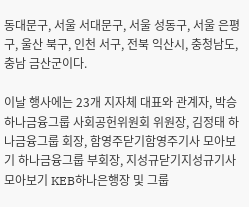동대문구, 서울 서대문구, 서울 성동구, 서울 은평구, 울산 북구, 인천 서구, 전북 익산시, 충청남도, 충남 금산군이다.

이날 행사에는 23개 지자체 대표와 관계자, 박승 하나금융그룹 사회공헌위원회 위원장, 김정태 하나금융그룹 회장, 함영주닫기함영주기사 모아보기 하나금융그룹 부회장, 지성규닫기지성규기사 모아보기 KEB하나은행장 및 그룹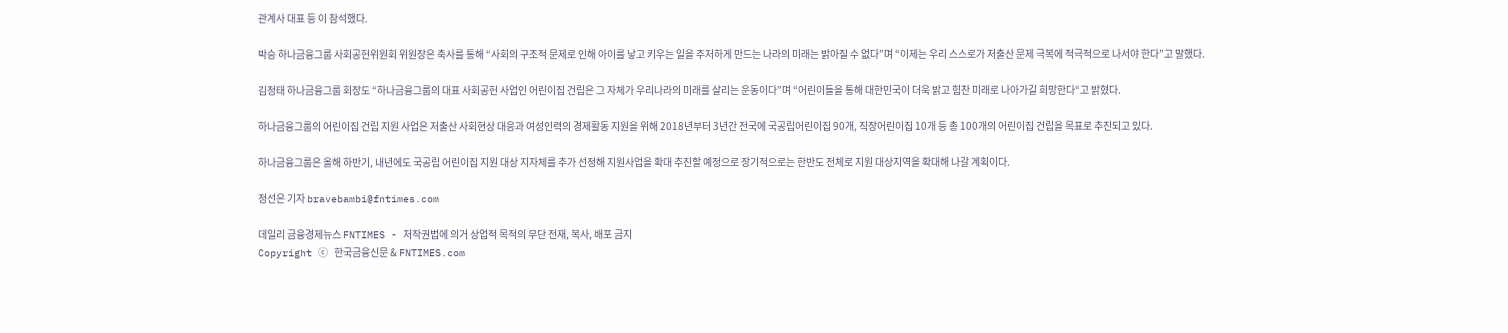관계사 대표 등 이 참석했다.

박승 하나금융그룹 사회공헌위원회 위원장은 축사를 통해 “사회의 구조적 문제로 인해 아이를 낳고 키우는 일을 주저하게 만드는 나라의 미래는 밝아질 수 없다”며 “이제는 우리 스스로가 저출산 문제 극복에 적극적으로 나서야 한다”고 말했다.

김정태 하나금융그룹 회장도 “하나금융그룹의 대표 사회공헌 사업인 어린이집 건립은 그 자체가 우리나라의 미래를 살리는 운동이다”며 “어린이들을 통해 대한민국이 더욱 밝고 힘찬 미래로 나아가길 희망한다“고 밝혔다.

하나금융그룹의 어린이집 건립 지원 사업은 저출산 사회현상 대응과 여성인력의 경제활동 지원을 위해 2018년부터 3년간 전국에 국공립어린이집 90개, 직장어린이집 10개 등 총 100개의 어린이집 건립을 목표로 추진되고 있다.

하나금융그룹은 올해 하반기, 내년에도 국공립 어린이집 지원 대상 지자체를 추가 선정해 지원사업을 확대 추진할 예정으로 장기적으로는 한반도 전체로 지원 대상지역을 확대해 나갈 계획이다.

정선은 기자 bravebambi@fntimes.com

데일리 금융경제뉴스 FNTIMES - 저작권법에 의거 상업적 목적의 무단 전재, 복사, 배포 금지
Copyright ⓒ 한국금융신문 & FNTIMES.com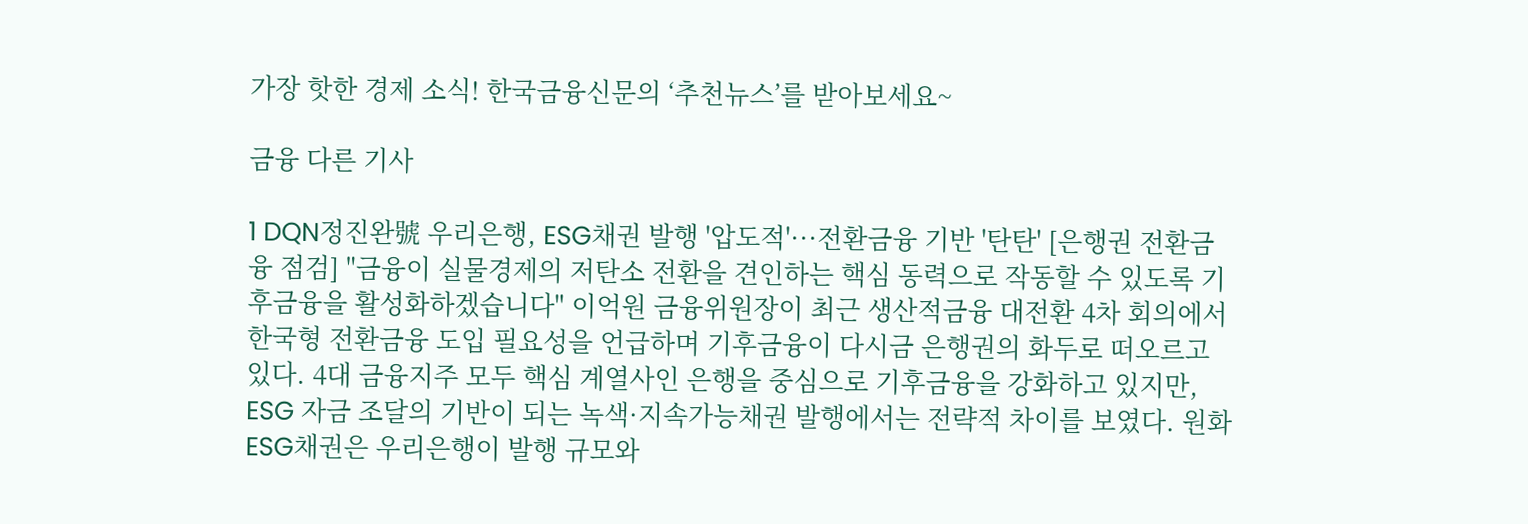가장 핫한 경제 소식! 한국금융신문의 ‘추천뉴스’를 받아보세요~

금융 다른 기사

1 DQN정진완號 우리은행, ESG채권 발행 '압도적'···전환금융 기반 '탄탄' [은행권 전환금융 점검] "금융이 실물경제의 저탄소 전환을 견인하는 핵심 동력으로 작동할 수 있도록 기후금융을 활성화하겠습니다" 이억원 금융위원장이 최근 생산적금융 대전환 4차 회의에서 한국형 전환금융 도입 필요성을 언급하며 기후금융이 다시금 은행권의 화두로 떠오르고 있다. 4대 금융지주 모두 핵심 계열사인 은행을 중심으로 기후금융을 강화하고 있지만, ESG 자금 조달의 기반이 되는 녹색·지속가능채권 발행에서는 전략적 차이를 보였다. 원화 ESG채권은 우리은행이 발행 규모와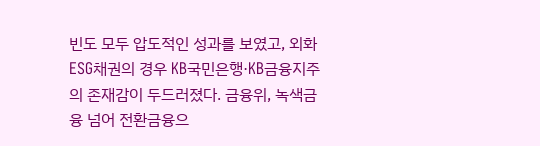빈도 모두 압도적인 성과를 보였고, 외화 ESG채권의 경우 KB국민은행·KB금융지주의 존재감이 두드러졌다. 금융위, 녹색금융 넘어 전환금융으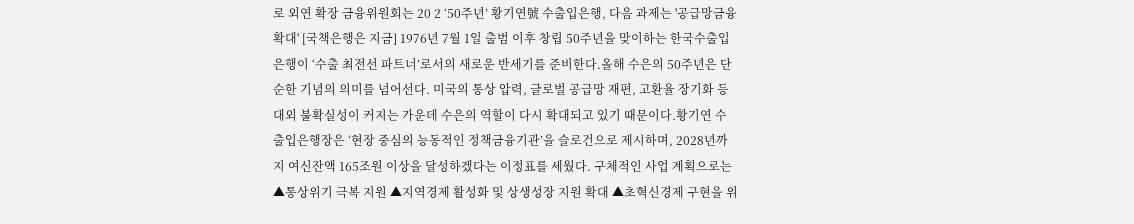로 외연 확장 금융위원회는 20 2 ‘50주년’ 황기연號 수출입은행, 다음 과제는 '공급망금융 확대' [국책은행은 지금] 1976년 7월 1일 출범 이후 창립 50주년을 맞이하는 한국수출입은행이 ‘수출 최전선 파트너’로서의 새로운 반세기를 준비한다.올해 수은의 50주년은 단순한 기념의 의미를 넘어선다. 미국의 통상 압력, 글로벌 공급망 재편, 고환율 장기화 등 대외 불확실성이 커지는 가운데 수은의 역할이 다시 확대되고 있기 때문이다.황기연 수출입은행장은 ‘현장 중심의 능동적인 정책금융기관’을 슬로건으로 제시하며, 2028년까지 여신잔액 165조원 이상을 달성하겠다는 이정표를 세웠다. 구체적인 사업 계획으로는 ▲통상위기 극복 지원 ▲지역경제 활성화 및 상생성장 지원 확대 ▲초혁신경제 구현을 위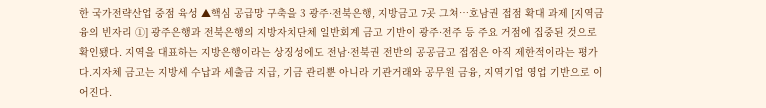한 국가전략산업 중점 육성 ▲핵심 공급망 구축을 3 광주·전북은행, 지방금고 7곳 그쳐…호남권 접점 확대 과제 [지역금융의 빈자리 ①] 광주은행과 전북은행의 지방자치단체 일반회계 금고 기반이 광주·전주 등 주요 거점에 집중된 것으로 확인됐다. 지역을 대표하는 지방은행이라는 상징성에도 전남·전북권 전반의 공공금고 접점은 아직 제한적이라는 평가다.지자체 금고는 지방세 수납과 세출금 지급, 기금 관리뿐 아니라 기관거래와 공무원 금융, 지역기업 영업 기반으로 이어진다.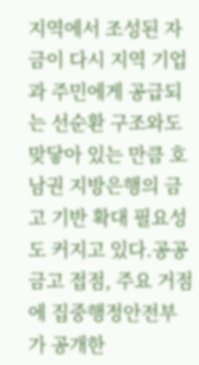지역에서 조성된 자금이 다시 지역 기업과 주민에게 공급되는 선순환 구조와도 맞닿아 있는 만큼 호남권 지방은행의 금고 기반 확대 필요성도 커지고 있다.공공금고 접점, 주요 거점에 집중행정안전부가 공개한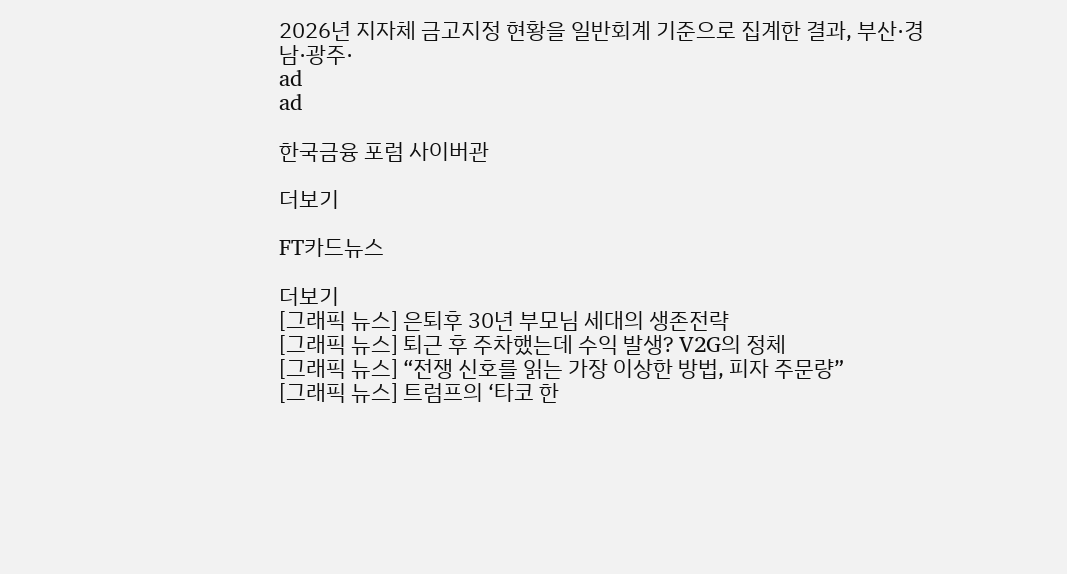2026년 지자체 금고지정 현황을 일반회계 기준으로 집계한 결과, 부산·경남·광주·
ad
ad

한국금융 포럼 사이버관

더보기

FT카드뉴스

더보기
[그래픽 뉴스] 은퇴후 30년 부모님 세대의 생존전략
[그래픽 뉴스] 퇴근 후 주차했는데 수익 발생? V2G의 정체
[그래픽 뉴스] “전쟁 신호를 읽는 가장 이상한 방법, 피자 주문량”
[그래픽 뉴스] 트럼프의 ‘타코 한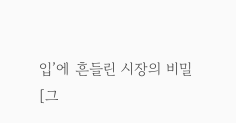입’에 흔들린 시장의 비밀
[그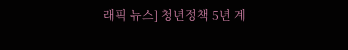래픽 뉴스] 청년정책 5년 계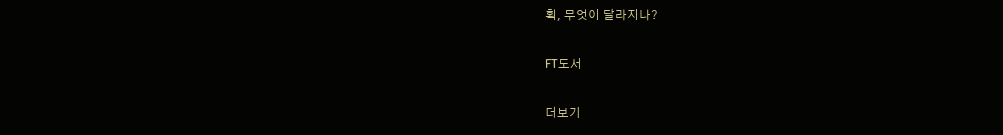획, 무엇이 달라지나?

FT도서

더보기